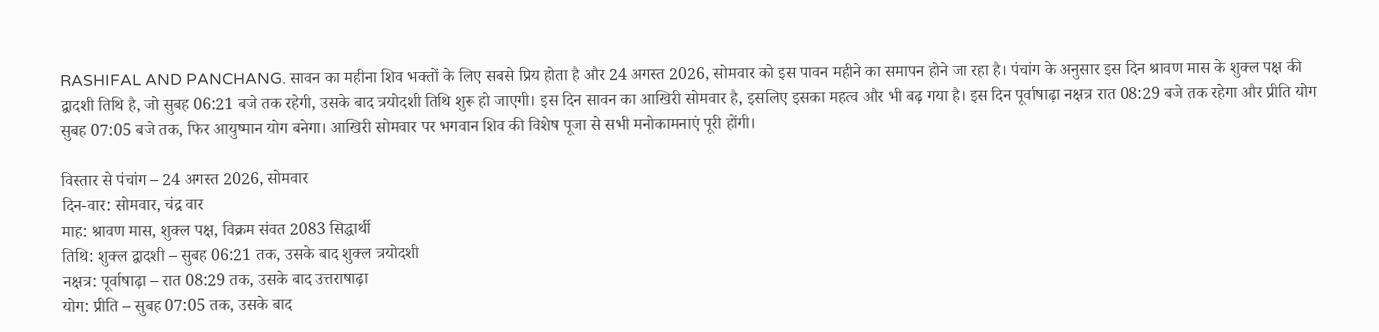RASHIFAL AND PANCHANG. सावन का महीना शिव भक्तों के लिए सबसे प्रिय होता है और 24 अगस्त 2026, सोमवार को इस पावन महीने का समापन होने जा रहा है। पंचांग के अनुसार इस दिन श्रावण मास के शुक्ल पक्ष की द्वादशी तिथि है, जो सुबह 06:21 बजे तक रहेगी, उसके बाद त्रयोदशी तिथि शुरू हो जाएगी। इस दिन सावन का आखिरी सोमवार है, इसलिए इसका महत्व और भी बढ़ गया है। इस दिन पूर्वाषाढ़ा नक्षत्र रात 08:29 बजे तक रहेगा और प्रीति योग सुबह 07:05 बजे तक, फिर आयुष्मान योग बनेगा। आखिरी सोमवार पर भगवान शिव की विशेष पूजा से सभी मनोकामनाएं पूरी होंगी।

विस्तार से पंचांग – 24 अगस्त 2026, सोमवार
दिन-वार: सोमवार, चंद्र वार
माह: श्रावण मास, शुक्ल पक्ष, विक्रम संवत 2083 सिद्धार्थी
तिथि: शुक्ल द्वादशी – सुबह 06:21 तक, उसके बाद शुक्ल त्रयोदशी
नक्षत्र: पूर्वाषाढ़ा – रात 08:29 तक, उसके बाद उत्तराषाढ़ा
योग: प्रीति – सुबह 07:05 तक, उसके बाद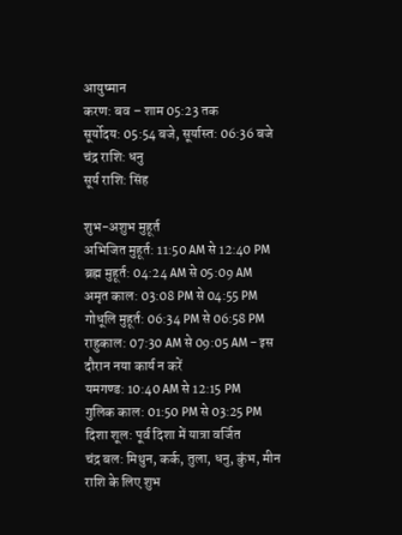आयुष्मान
करण: बव – शाम 05:23 तक
सूर्योदय: 05:54 बजे, सूर्यास्त: 06:36 बजे
चंद्र राशि: धनु
सूर्य राशि: सिंह

शुभ-अशुभ मुहूर्त
अभिजित मुहूर्त: 11:50 AM से 12:40 PM
ब्रह्म मुहूर्त: 04:24 AM से 05:09 AM
अमृत काल: 03:08 PM से 04:55 PM
गोधूलि मुहूर्त: 06:34 PM से 06:58 PM
राहुकाल: 07:30 AM से 09:05 AM – इस दौरान नया कार्य न करें
यमगण्ड: 10:40 AM से 12:15 PM
गुलिक काल: 01:50 PM से 03:25 PM
दिशा शूल: पूर्व दिशा में यात्रा वर्जित
चंद्र बल: मिथुन, कर्क, तुला, धनु, कुंभ, मीन राशि के लिए शुभ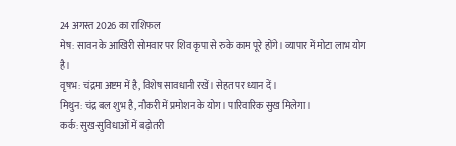24 अगस्त 2026 का राशिफल
मेष: सावन के आखिरी सोमवार पर शिव कृपा से रुके काम पूरे होंगे। व्यापार में मोटा लाभ योग है।
वृषभ: चंद्रमा अष्टम में है, विशेष सावधानी रखें। सेहत पर ध्यान दें।
मिथुन: चंद्र बल शुभ है, नौकरी में प्रमोशन के योग। पारिवारिक सुख मिलेगा।
कर्क: सुख-सुविधाओं में बढ़ोतरी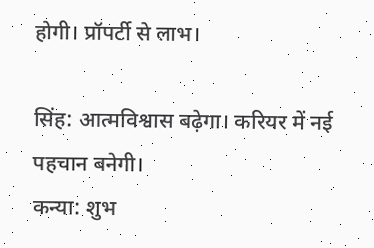होगी। प्रॉपर्टी से लाभ।

सिंह: आत्मविश्वास बढ़ेगा। करियर में नई पहचान बनेगी।
कन्या: शुभ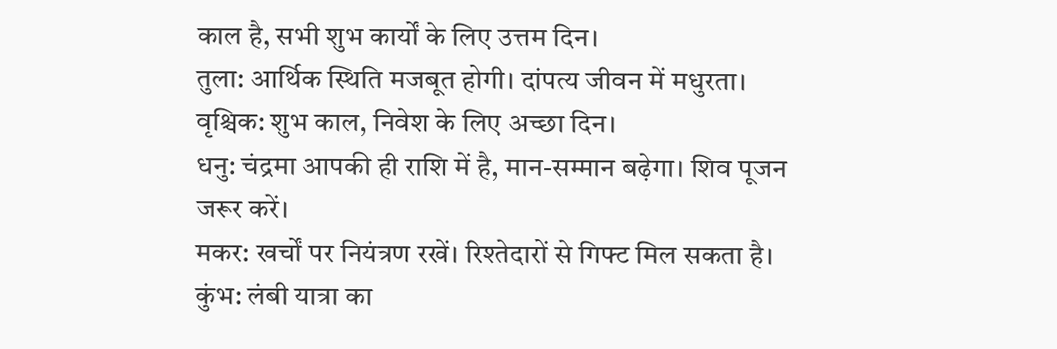काल है, सभी शुभ कार्यों के लिए उत्तम दिन।
तुला: आर्थिक स्थिति मजबूत होगी। दांपत्य जीवन में मधुरता।
वृश्चिक: शुभ काल, निवेश के लिए अच्छा दिन।
धनु: चंद्रमा आपकी ही राशि में है, मान-सम्मान बढ़ेगा। शिव पूजन जरूर करें।
मकर: खर्चों पर नियंत्रण रखें। रिश्तेदारों से गिफ्ट मिल सकता है।
कुंभ: लंबी यात्रा का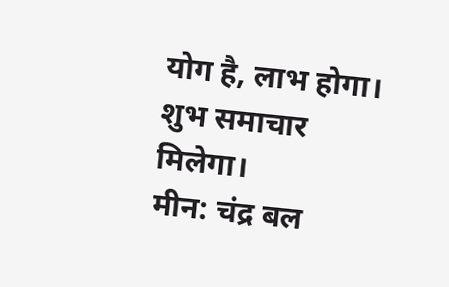योग है, लाभ होगा। शुभ समाचार मिलेगा।
मीन: चंद्र बल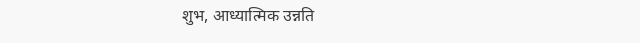शुभ, आध्यात्मिक उन्नति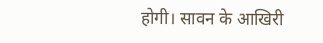होगी। सावन के आखिरी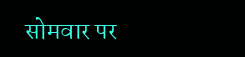सोमवार पर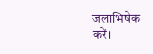जलाभिषेक करें।